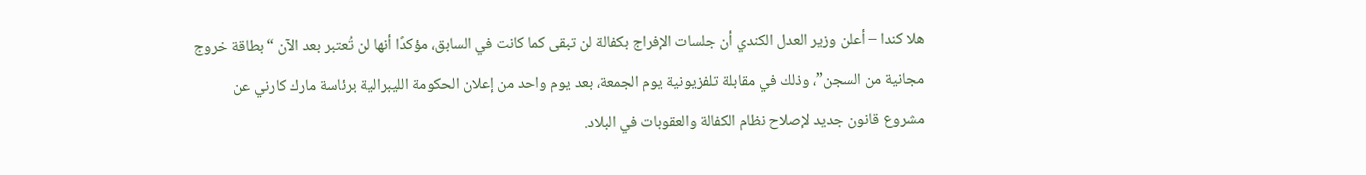هلا كندا – أعلن وزير العدل الكندي أن جلسات الإفراج بكفالة لن تبقى كما كانت في السابق، مؤكدًا أنها لن تُعتبر بعد الآن “بطاقة خروج مجانية من السجن”، وذلك في مقابلة تلفزيونية يوم الجمعة، بعد يوم واحد من إعلان الحكومة الليبرالية برئاسة مارك كارني عن مشروع قانون جديد لإصلاح نظام الكفالة والعقوبات في البلاد.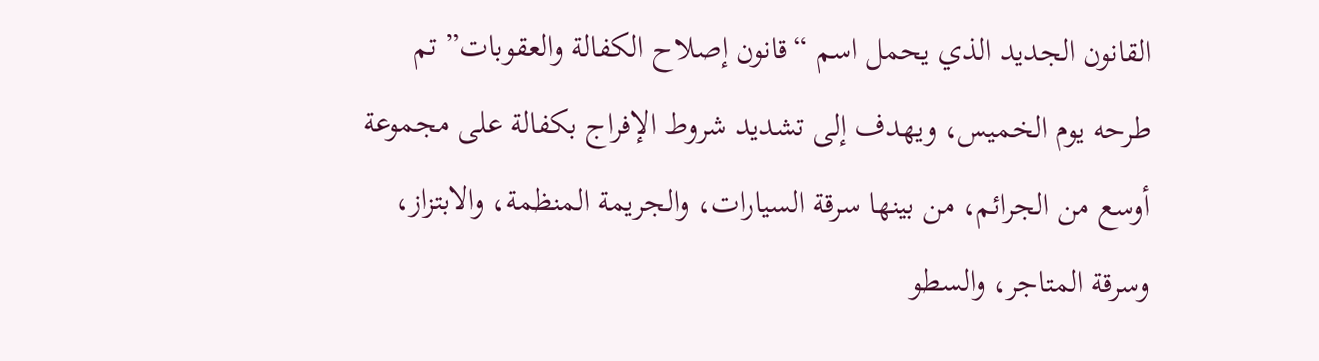القانون الجديد الذي يحمل اسم “قانون إصلاح الكفالة والعقوبات” تم طرحه يوم الخميس، ويهدف إلى تشديد شروط الإفراج بكفالة على مجموعة أوسع من الجرائم، من بينها سرقة السيارات، والجريمة المنظمة، والابتزاز، وسرقة المتاجر، والسطو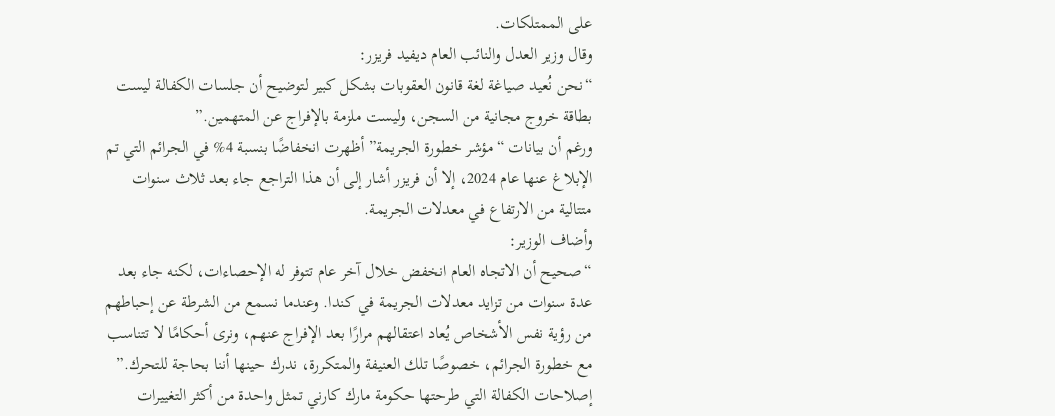على الممتلكات.
وقال وزير العدل والنائب العام ديفيد فريزر:
“نحن نُعيد صياغة لغة قانون العقوبات بشكل كبير لتوضيح أن جلسات الكفالة ليست بطاقة خروج مجانية من السجن، وليست ملزمة بالإفراج عن المتهمين.”
ورغم أن بيانات “مؤشر خطورة الجريمة” أظهرت انخفاضًا بنسبة 4% في الجرائم التي تم الإبلاغ عنها عام 2024، إلا أن فريزر أشار إلى أن هذا التراجع جاء بعد ثلاث سنوات متتالية من الارتفاع في معدلات الجريمة.
وأضاف الوزير:
“صحيح أن الاتجاه العام انخفض خلال آخر عام تتوفر له الإحصاءات، لكنه جاء بعد عدة سنوات من تزايد معدلات الجريمة في كندا. وعندما نسمع من الشرطة عن إحباطهم من رؤية نفس الأشخاص يُعاد اعتقالهم مرارًا بعد الإفراج عنهم، ونرى أحكامًا لا تتناسب مع خطورة الجرائم، خصوصًا تلك العنيفة والمتكررة، ندرك حينها أننا بحاجة للتحرك.”
إصلاحات الكفالة التي طرحتها حكومة مارك كارني تمثل واحدة من أكثر التغييرات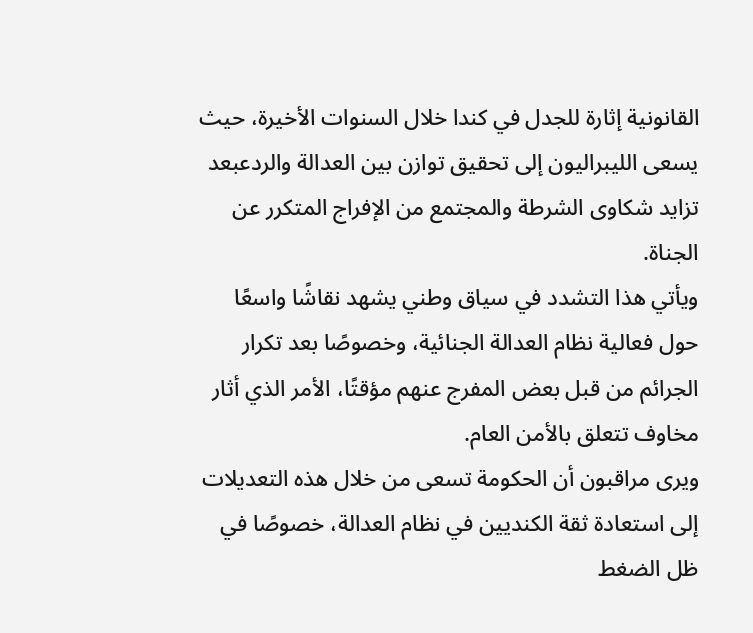القانونية إثارة للجدل في كندا خلال السنوات الأخيرة، حيث يسعى الليبراليون إلى تحقيق توازن بين العدالة والردعبعد تزايد شكاوى الشرطة والمجتمع من الإفراج المتكرر عن الجناة.
ويأتي هذا التشدد في سياق وطني يشهد نقاشًا واسعًا حول فعالية نظام العدالة الجنائية، وخصوصًا بعد تكرار الجرائم من قبل بعض المفرج عنهم مؤقتًا، الأمر الذي أثار مخاوف تتعلق بالأمن العام.
ويرى مراقبون أن الحكومة تسعى من خلال هذه التعديلات إلى استعادة ثقة الكنديين في نظام العدالة، خصوصًا في ظل الضغط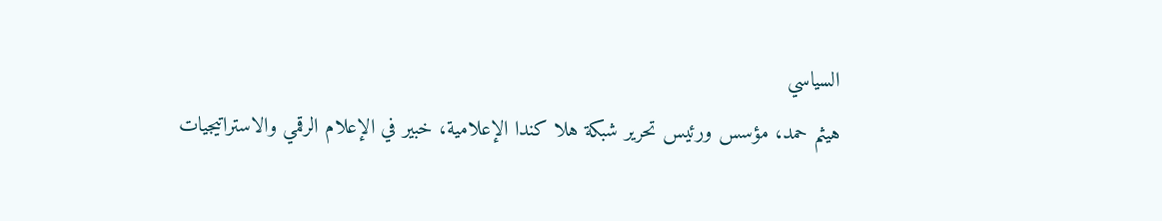السياسي
هيثم حمد، مؤسس ورئيس تحرير شبكة هلا كندا الإعلامية، خبير في الإعلام الرقمي والاستراتيجيات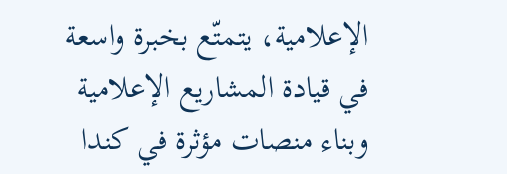الإعلامية، يتمتّع بخبرة واسعة في قيادة المشاريع الإعلامية وبناء منصات مؤثرة في كندا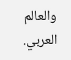والعالم العربي.